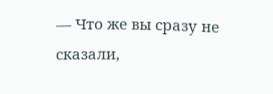— Что же вы сразу не сказали,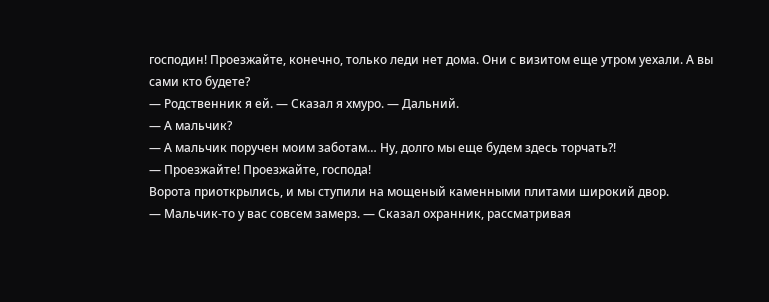господин! Проезжайте, конечно, только леди нет дома. Они с визитом еще утром уехали. А вы сами кто будете?
— Родственник я ей. — Сказал я хмуро. — Дальний.
— А мальчик?
— А мальчик поручен моим заботам… Ну, долго мы еще будем здесь торчать?!
— Проезжайте! Проезжайте, господа!
Ворота приоткрылись, и мы ступили на мощеный каменными плитами широкий двор.
— Мальчик-то у вас совсем замерз. — Сказал охранник, рассматривая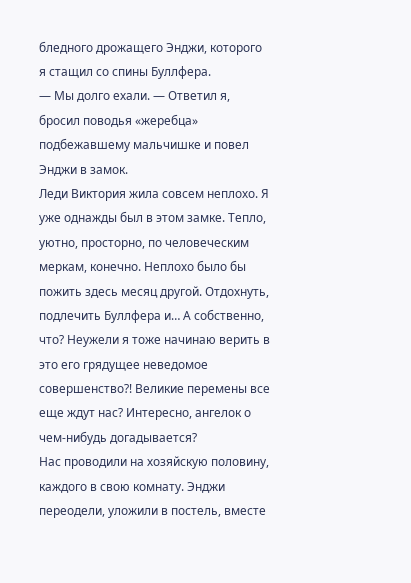бледного дрожащего Энджи, которого я стащил со спины Буллфера.
— Мы долго ехали. — Ответил я, бросил поводья «жеребца» подбежавшему мальчишке и повел Энджи в замок.
Леди Виктория жила совсем неплохо. Я уже однажды был в этом замке. Тепло, уютно, просторно, по человеческим меркам, конечно. Неплохо было бы пожить здесь месяц другой. Отдохнуть, подлечить Буллфера и… А собственно, что? Неужели я тоже начинаю верить в это его грядущее неведомое совершенство?! Великие перемены все еще ждут нас? Интересно, ангелок о чем-нибудь догадывается?
Нас проводили на хозяйскую половину, каждого в свою комнату. Энджи переодели, уложили в постель, вместе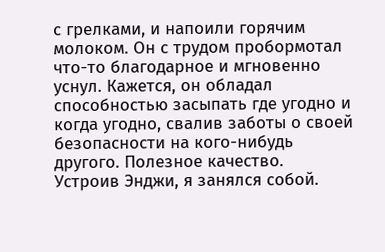с грелками, и напоили горячим молоком. Он с трудом пробормотал что-то благодарное и мгновенно уснул. Кажется, он обладал способностью засыпать где угодно и когда угодно, свалив заботы о своей безопасности на кого-нибудь другого. Полезное качество.
Устроив Энджи, я занялся собой.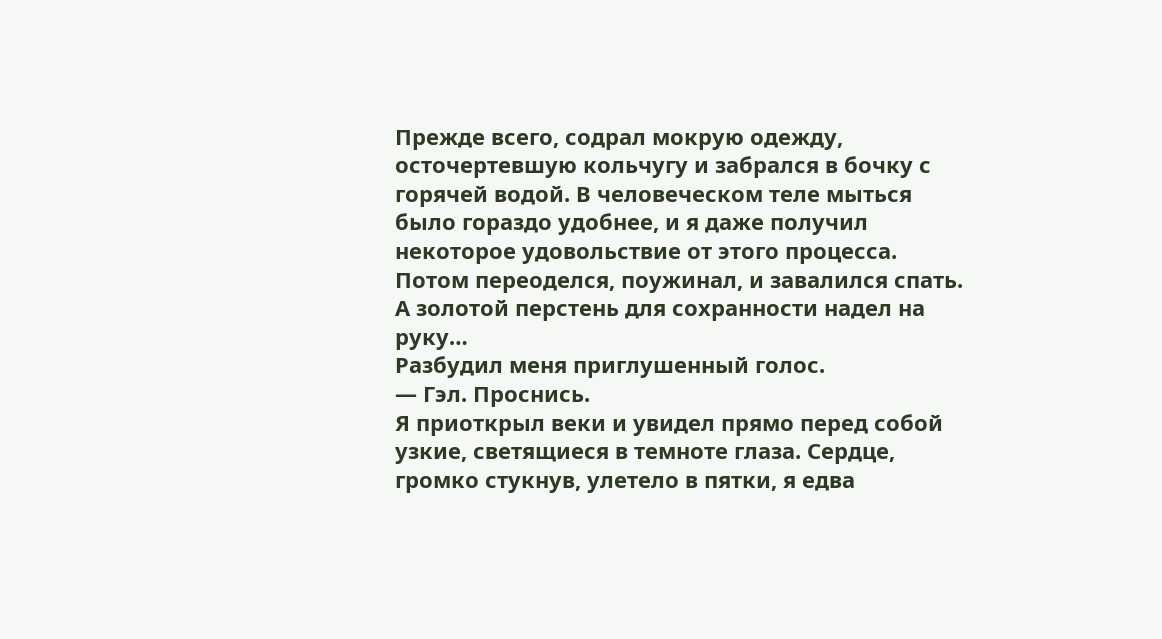Прежде всего, содрал мокрую одежду, осточертевшую кольчугу и забрался в бочку с горячей водой. В человеческом теле мыться было гораздо удобнее, и я даже получил некоторое удовольствие от этого процесса. Потом переоделся, поужинал, и завалился спать. А золотой перстень для сохранности надел на руку…
Разбудил меня приглушенный голос.
— Гэл. Проснись.
Я приоткрыл веки и увидел прямо перед собой узкие, светящиеся в темноте глаза. Сердце, громко стукнув, улетело в пятки, я едва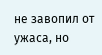не завопил от ужаса, но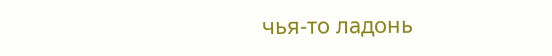чья-то ладонь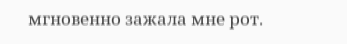мгновенно зажала мне рот.